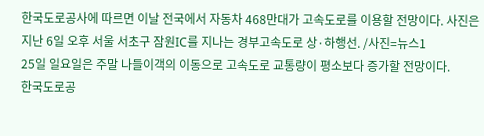한국도로공사에 따르면 이날 전국에서 자동차 468만대가 고속도로를 이용할 전망이다. 사진은 지난 6일 오후 서울 서초구 잠원IC를 지나는 경부고속도로 상·하행선. /사진=뉴스1
25일 일요일은 주말 나들이객의 이동으로 고속도로 교통량이 평소보다 증가할 전망이다.
한국도로공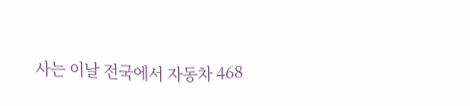사는 이날 전국에서 자동차 468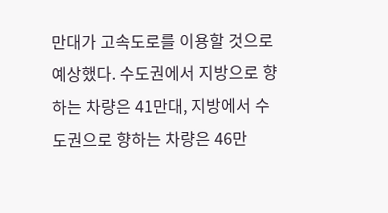만대가 고속도로를 이용할 것으로 예상했다. 수도권에서 지방으로 향하는 차량은 41만대, 지방에서 수도권으로 향하는 차량은 46만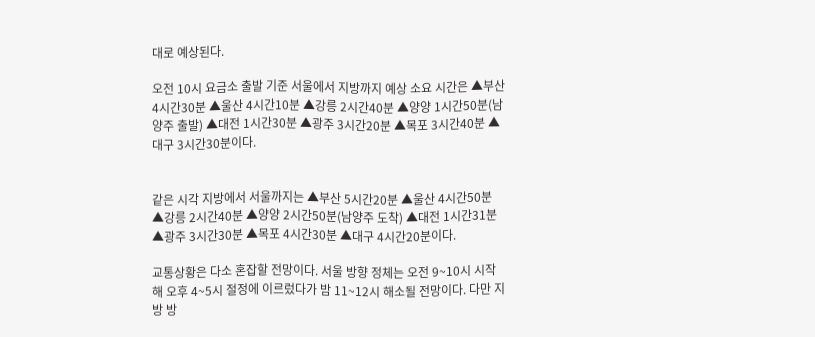대로 예상된다.

오전 10시 요금소 출발 기준 서울에서 지방까지 예상 소요 시간은 ▲부산 4시간30분 ▲울산 4시간10분 ▲강릉 2시간40분 ▲양양 1시간50분(남양주 출발) ▲대전 1시간30분 ▲광주 3시간20분 ▲목포 3시간40분 ▲대구 3시간30분이다.


같은 시각 지방에서 서울까지는 ▲부산 5시간20분 ▲울산 4시간50분 ▲강릉 2시간40분 ▲양양 2시간50분(남양주 도착) ▲대전 1시간31분 ▲광주 3시간30분 ▲목포 4시간30분 ▲대구 4시간20분이다.

교통상황은 다소 혼잡할 전망이다. 서울 방향 정체는 오전 9~10시 시작해 오후 4~5시 절정에 이르렀다가 밤 11~12시 해소될 전망이다. 다만 지방 방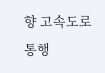향 고속도로 통행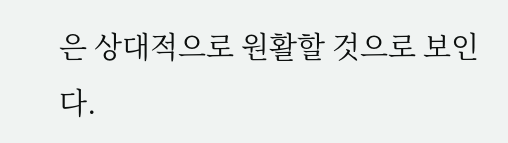은 상대적으로 원활할 것으로 보인다.